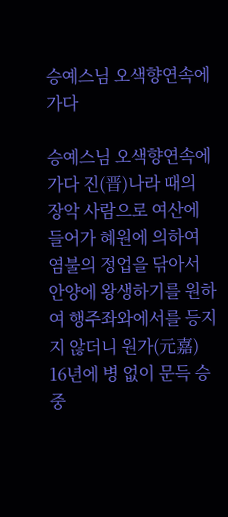승예스님 오색향연속에 가다

승예스님 오색향연속에 가다 진(晋)나라 때의 장악 사람으로 여산에 들어가 혜원에 의하여 염불의 정업을 닦아서 안양에 왕생하기를 원하여 행주좌와에서를 등지지 않더니 원가(元嘉) 16년에 병 없이 문득 승중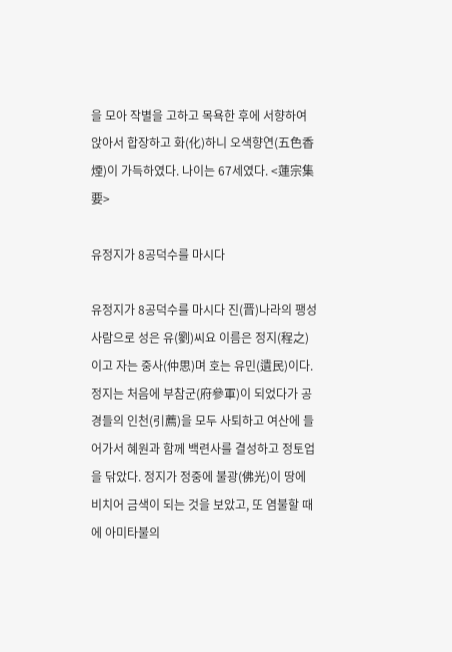을 모아 작별을 고하고 목욕한 후에 서향하여 앉아서 합장하고 화(化)하니 오색향연(五色香煙)이 가득하였다. 나이는 67세였다. <蓮宗集要>

유정지가 8공덕수를 마시다

유정지가 8공덕수를 마시다 진(晋)나라의 팽성 사람으로 성은 유(劉)씨요 이름은 정지(程之)이고 자는 중사(仲思)며 호는 유민(遺民)이다. 정지는 처음에 부참군(府參軍)이 되었다가 공경들의 인천(引薦)을 모두 사퇴하고 여산에 들어가서 혜원과 함께 백련사를 결성하고 정토업을 닦았다. 정지가 정중에 불광(佛光)이 땅에 비치어 금색이 되는 것을 보았고, 또 염불할 때에 아미타불의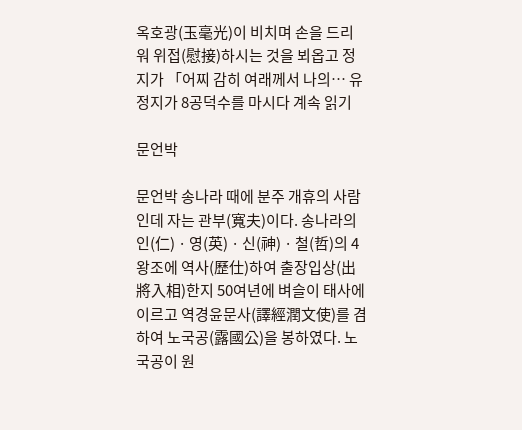옥호광(玉毫光)이 비치며 손을 드리워 위접(慰接)하시는 것을 뵈옵고 정지가 「어찌 감히 여래께서 나의… 유정지가 8공덕수를 마시다 계속 읽기

문언박

문언박 송나라 때에 분주 개휴의 사람인데 자는 관부(寬夫)이다. 송나라의 인(仁) · 영(英) · 신(神) · 철(哲)의 4왕조에 역사(歷仕)하여 출장입상(出將入相)한지 50여년에 벼슬이 태사에 이르고 역경윤문사(譯經潤文使)를 겸하여 노국공(露國公)을 봉하였다. 노국공이 원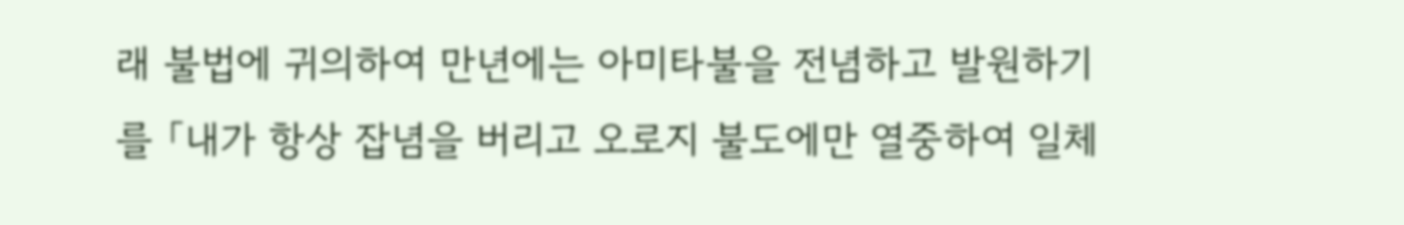래 불법에 귀의하여 만년에는 아미타불을 전념하고 발원하기를 「내가 항상 잡념을 버리고 오로지 불도에만 열중하여 일체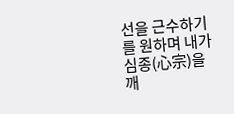선을 근수하기를 원하며 내가 심종(心宗)을 깨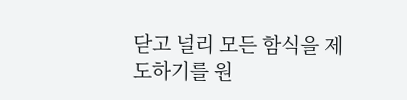닫고 널리 모든 함식을 제도하기를 원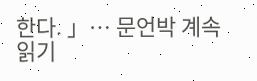한다. 」… 문언박 계속 읽기